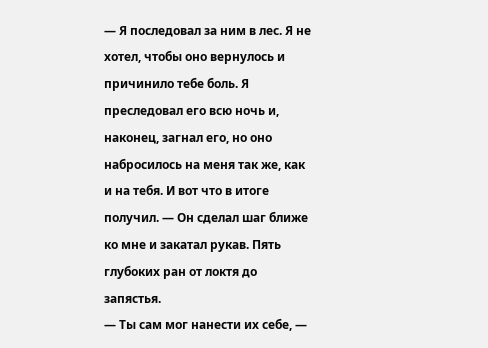— Я последовал за ним в лес. Я не хотел, чтобы оно вернулось и причинило тебе боль. Я преследовал его всю ночь и, наконец, загнал его, но оно набросилось на меня так же, как и на тебя. И вот что в итоге получил. — Он сделал шаг ближе ко мне и закатал рукав. Пять глубоких ран от локтя до запястья.
— Ты сам мог нанести их себе, —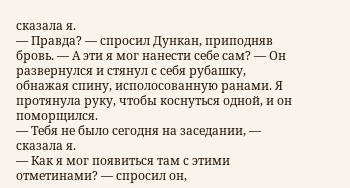сказала я.
— Правда? — спросил Дункан, приподняв бровь. — А эти я мог нанести себе сам? — Он развернулся и стянул с себя рубашку, обнажая спину, исполосованную ранами. Я протянула руку, чтобы коснуться одной, и он поморщился.
— Тебя не было сегодня на заседании, — сказала я.
— Как я мог появиться там с этими отметинами? — спросил он,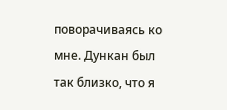поворачиваясь ко мне. Дункан был так близко, что я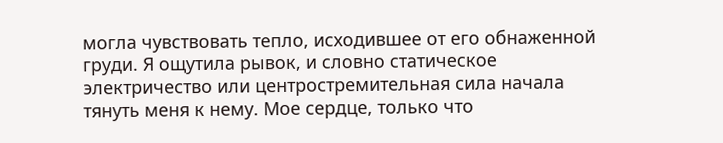могла чувствовать тепло, исходившее от его обнаженной груди. Я ощутила рывок, и словно статическое электричество или центростремительная сила начала тянуть меня к нему. Мое сердце, только что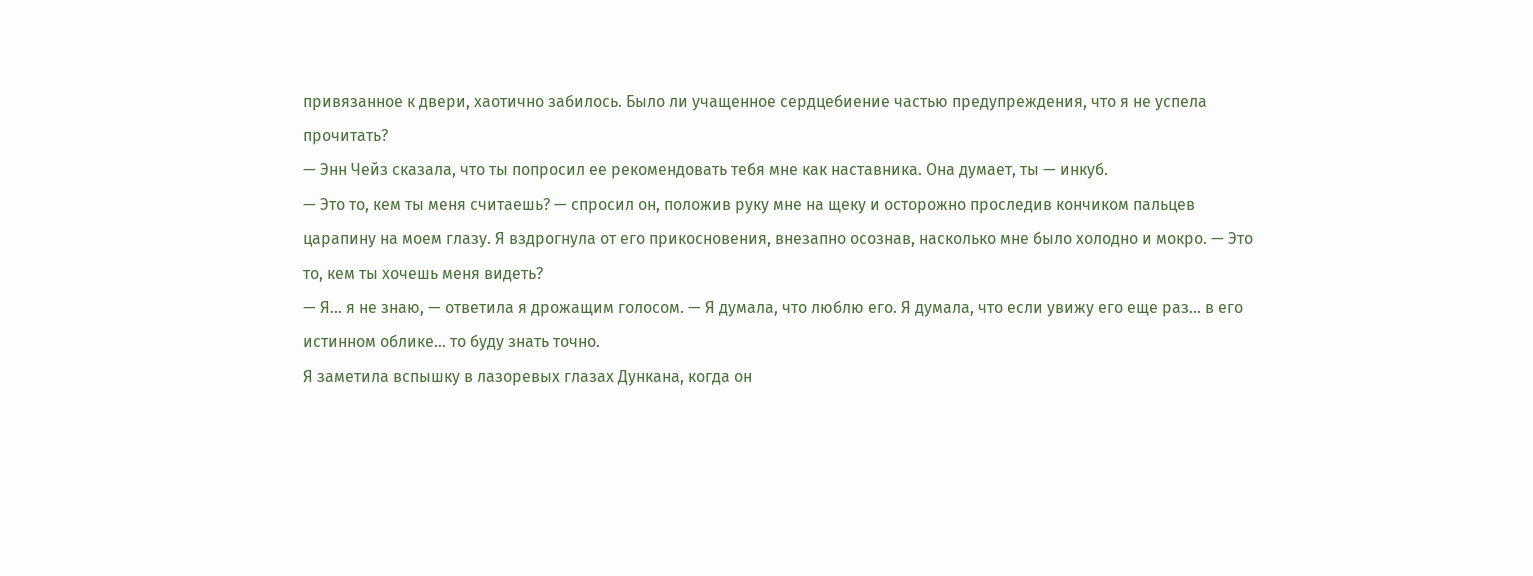привязанное к двери, хаотично забилось. Было ли учащенное сердцебиение частью предупреждения, что я не успела прочитать?
— Энн Чейз сказала, что ты попросил ее рекомендовать тебя мне как наставника. Она думает, ты — инкуб.
— Это то, кем ты меня считаешь? — спросил он, положив руку мне на щеку и осторожно проследив кончиком пальцев царапину на моем глазу. Я вздрогнула от его прикосновения, внезапно осознав, насколько мне было холодно и мокро. — Это то, кем ты хочешь меня видеть?
— Я… я не знаю, — ответила я дрожащим голосом. — Я думала, что люблю его. Я думала, что если увижу его еще раз… в его истинном облике… то буду знать точно.
Я заметила вспышку в лазоревых глазах Дункана, когда он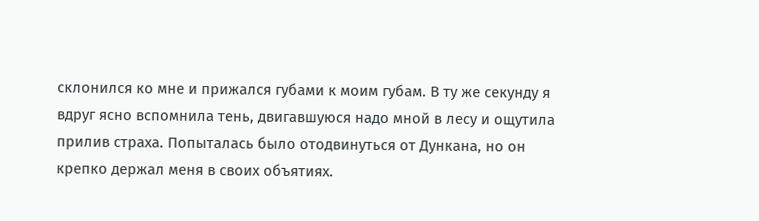склонился ко мне и прижался губами к моим губам. В ту же секунду я вдруг ясно вспомнила тень, двигавшуюся надо мной в лесу и ощутила прилив страха. Попыталась было отодвинуться от Дункана, но он крепко держал меня в своих объятиях.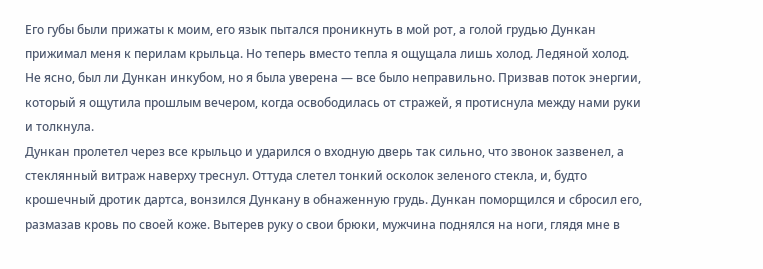Его губы были прижаты к моим, его язык пытался проникнуть в мой рот, а голой грудью Дункан прижимал меня к перилам крыльца. Но теперь вместо тепла я ощущала лишь холод. Ледяной холод. Не ясно, был ли Дункан инкубом, но я была уверена — все было неправильно. Призвав поток энергии, который я ощутила прошлым вечером, когда освободилась от стражей, я протиснула между нами руки и толкнула.
Дункан пролетел через все крыльцо и ударился о входную дверь так сильно, что звонок зазвенел, а стеклянный витраж наверху треснул. Оттуда слетел тонкий осколок зеленого стекла, и, будто крошечный дротик дартса, вонзился Дункану в обнаженную грудь. Дункан поморщился и сбросил его, размазав кровь по своей коже. Вытерев руку о свои брюки, мужчина поднялся на ноги, глядя мне в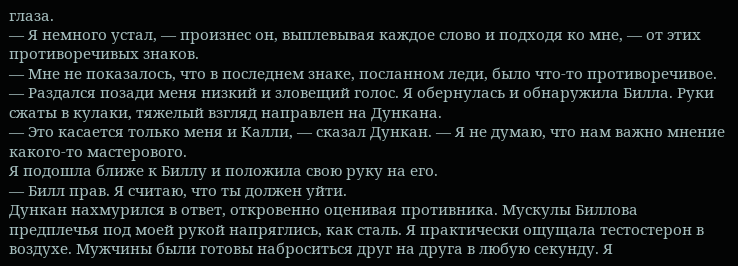глаза.
— Я немного устал, — произнес он, выплевывая каждое слово и подходя ко мне, — от этих противоречивых знаков.
— Мне не показалось, что в последнем знаке, посланном леди, было что-то противоречивое. — Раздался позади меня низкий и зловещий голос. Я обернулась и обнаружила Билла. Руки сжаты в кулаки, тяжелый взгляд направлен на Дункана.
— Это касается только меня и Калли, — сказал Дункан. — Я не думаю, что нам важно мнение какого-то мастерового.
Я подошла ближе к Биллу и положила свою руку на его.
— Билл прав. Я считаю, что ты должен уйти.
Дункан нахмурился в ответ, откровенно оценивая противника. Мускулы Биллова предплечья под моей рукой напряглись, как сталь. Я практически ощущала тестостерон в воздухе. Мужчины были готовы наброситься друг на друга в любую секунду. Я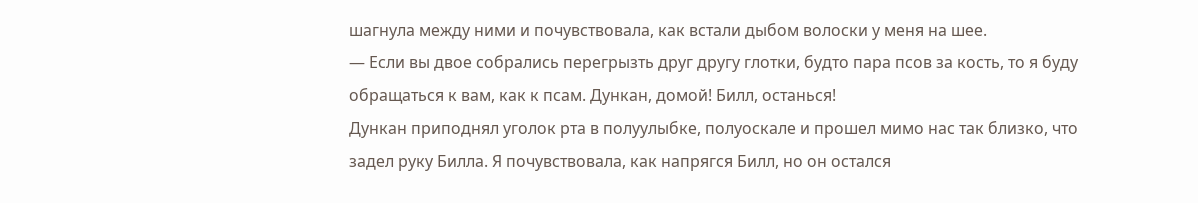шагнула между ними и почувствовала, как встали дыбом волоски у меня на шее.
— Если вы двое собрались перегрызть друг другу глотки, будто пара псов за кость, то я буду обращаться к вам, как к псам. Дункан, домой! Билл, останься!
Дункан приподнял уголок рта в полуулыбке, полуоскале и прошел мимо нас так близко, что задел руку Билла. Я почувствовала, как напрягся Билл, но он остался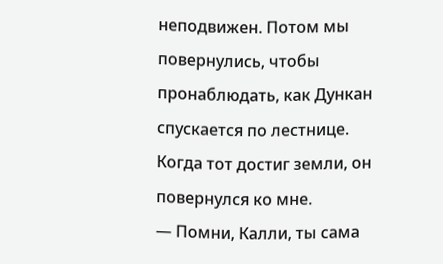неподвижен. Потом мы повернулись, чтобы пронаблюдать, как Дункан спускается по лестнице. Когда тот достиг земли, он повернулся ко мне.
— Помни, Калли, ты сама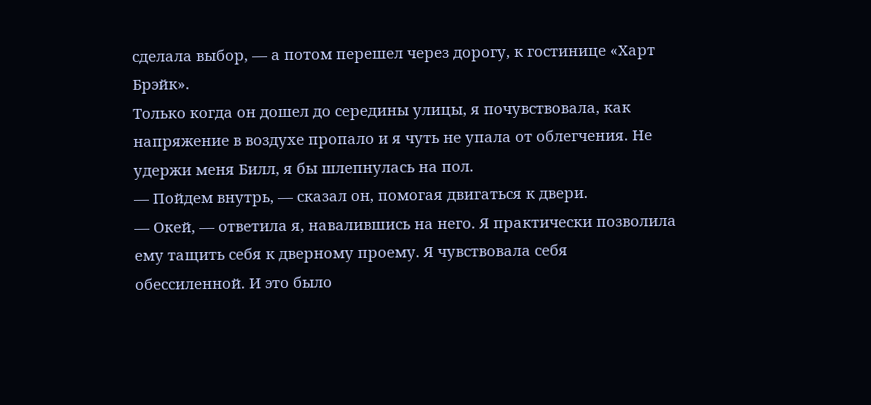сделала выбор, — а потом перешел через дорогу, к гостинице «Харт Брэйк».
Только когда он дошел до середины улицы, я почувствовала, как напряжение в воздухе пропало и я чуть не упала от облегчения. Не удержи меня Билл, я бы шлепнулась на пол.
— Пойдем внутрь, — сказал он, помогая двигаться к двери.
— Окей, — ответила я, навалившись на него. Я практически позволила ему тащить себя к дверному проему. Я чувствовала себя обессиленной. И это было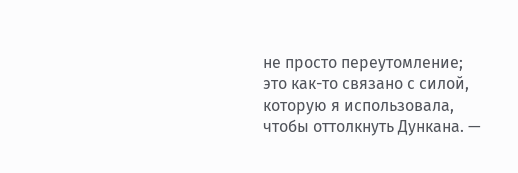не просто переутомление; это как-то связано с силой, которую я использовала, чтобы оттолкнуть Дункана. —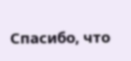Спасибо, что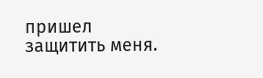пришел защитить меня.